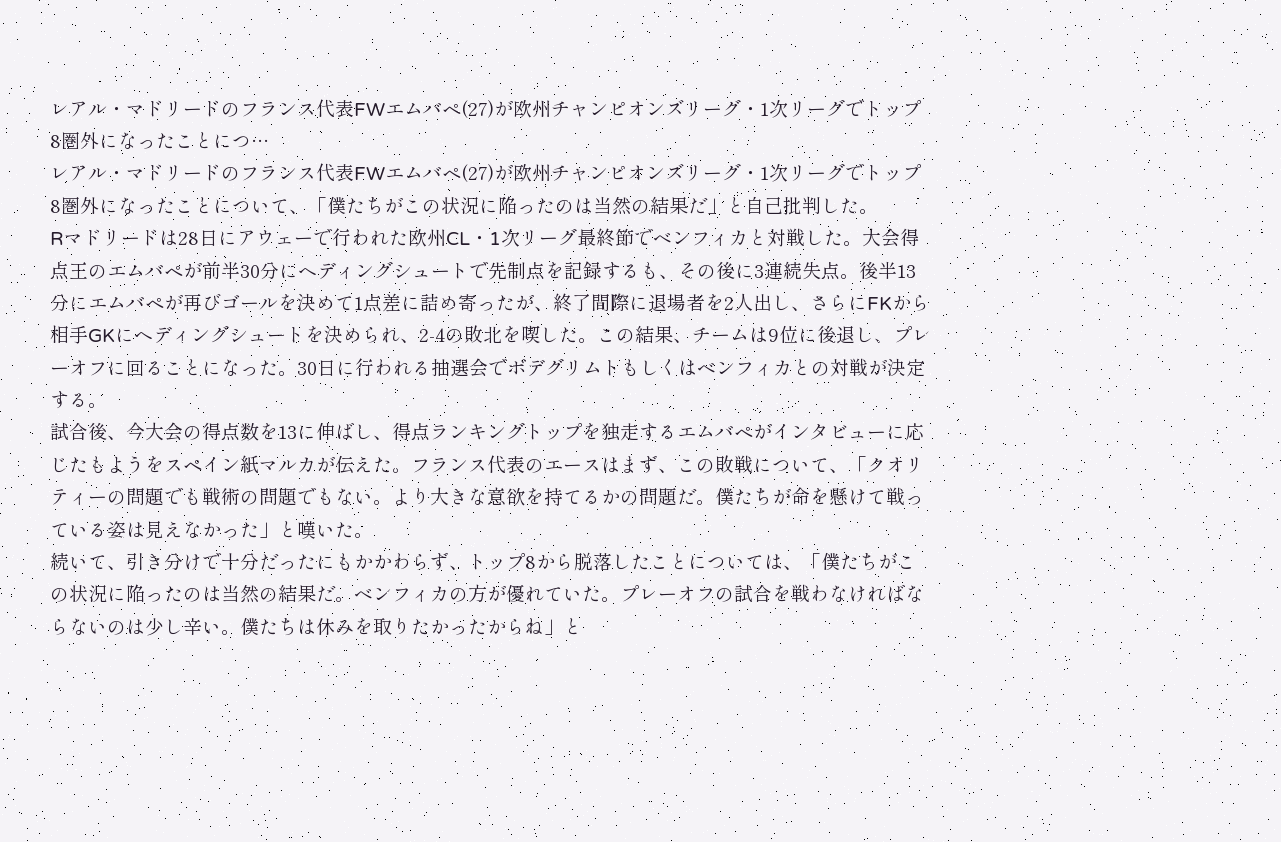レアル・マドリードのフランス代表FWエムバペ(27)が欧州チャンピオンズリーグ・1次リーグでトップ8圏外になったことにつ…
レアル・マドリードのフランス代表FWエムバペ(27)が欧州チャンピオンズリーグ・1次リーグでトップ8圏外になったことについて、「僕たちがこの状況に陥ったのは当然の結果だ」と自己批判した。
Rマドリードは28日にアウェーで行われた欧州CL・1次リーグ最終節でベンフィカと対戦した。大会得点王のエムバペが前半30分にヘディングシュートで先制点を記録するも、その後に3連続失点。後半13分にエムバペが再びゴールを決めて1点差に詰め寄ったが、終了間際に退場者を2人出し、さらにFKから相手GKにヘディングシュートを決められ、2-4の敗北を喫した。この結果、チームは9位に後退し、プレーオフに回ることになった。30日に行われる抽選会でボデグリムトもしくはベンフィカとの対戦が決定する。
試合後、今大会の得点数を13に伸ばし、得点ランキングトップを独走するエムバペがインタビューに応じたもようをスペイン紙マルカが伝えた。フランス代表のエースはまず、この敗戦について、「クオリティーの問題でも戦術の問題でもない。より大きな意欲を持てるかの問題だ。僕たちが命を懸けて戦っている姿は見えなかった」と嘆いた。
続いて、引き分けで十分だったにもかかわらず、トップ8から脱落したことについては、「僕たちがこの状況に陥ったのは当然の結果だ。ベンフィカの方が優れていた。プレーオフの試合を戦わなければならないのは少し辛い。僕たちは休みを取りたかったからね」と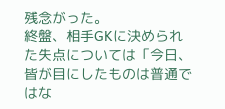残念がった。
終盤、相手GKに決められた失点については「今日、皆が目にしたものは普通ではな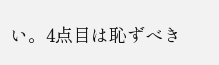い。4点目は恥ずべき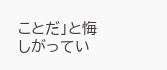ことだ」と悔しがってい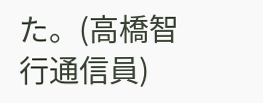た。(高橋智行通信員)